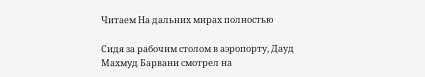Читаем На дальних мирах полностью

Сидя за рабочим столом в аэропорту, Дауд Махмуд Барвани смотрел на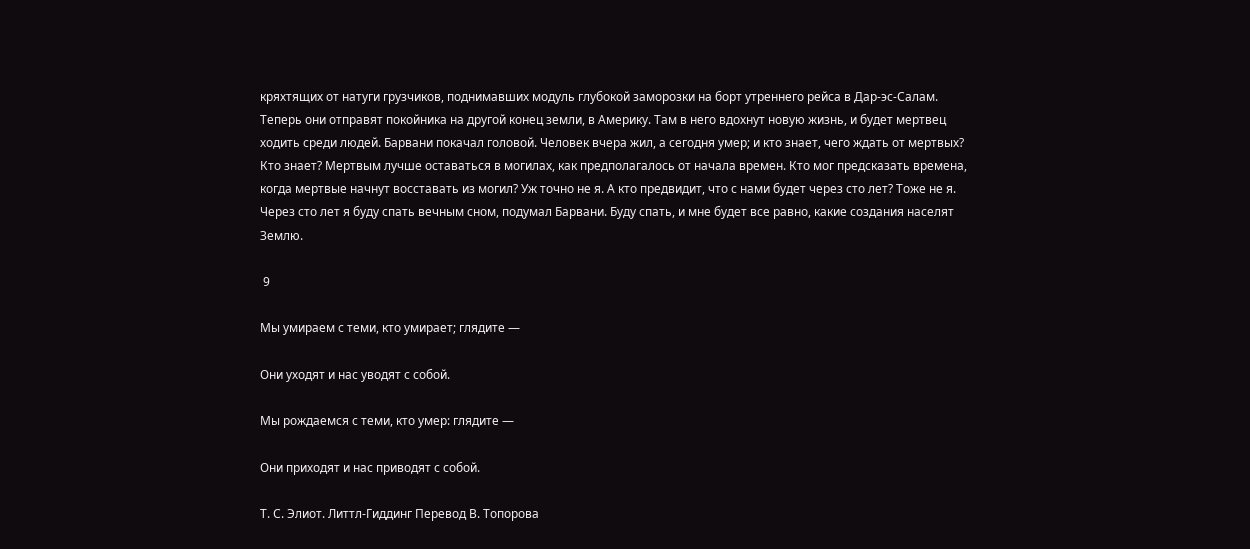кряхтящих от натуги грузчиков, поднимавших модуль глубокой заморозки на борт утреннего рейса в Дар-эс-Салам. Теперь они отправят покойника на другой конец земли, в Америку. Там в него вдохнут новую жизнь, и будет мертвец ходить среди людей. Барвани покачал головой. Человек вчера жил, а сегодня умер; и кто знает, чего ждать от мертвых? Кто знает? Мертвым лучше оставаться в могилах, как предполагалось от начала времен. Кто мог предсказать времена, когда мертвые начнут восставать из могил? Уж точно не я. А кто предвидит, что с нами будет через сто лет? Тоже не я. Через сто лет я буду спать вечным сном, подумал Барвани. Буду спать, и мне будет все равно, какие создания населят Землю.

 9

Мы умираем с теми, кто умирает; глядите —

Они уходят и нас уводят с собой.

Мы рождаемся с теми, кто умер: глядите —

Они приходят и нас приводят с собой.

Т. С. Элиот. Литтл-Гиддинг Перевод В. Топорова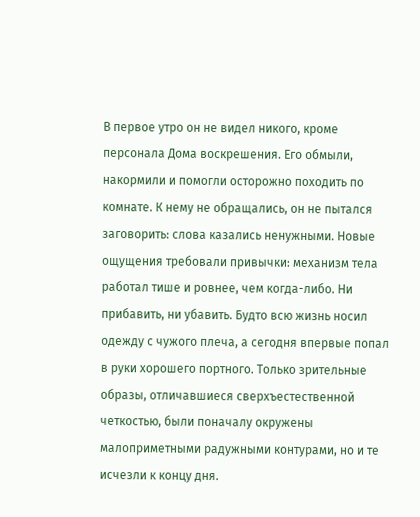В первое утро он не видел никого, кроме персонала Дома воскрешения. Его обмыли, накормили и помогли осторожно походить по комнате. К нему не обращались, он не пытался заговорить: слова казались ненужными. Новые ощущения требовали привычки: механизм тела работал тише и ровнее, чем когда-либо. Ни прибавить, ни убавить. Будто всю жизнь носил одежду с чужого плеча, а сегодня впервые попал в руки хорошего портного. Только зрительные образы, отличавшиеся сверхъестественной четкостью, были поначалу окружены малоприметными радужными контурами, но и те исчезли к концу дня.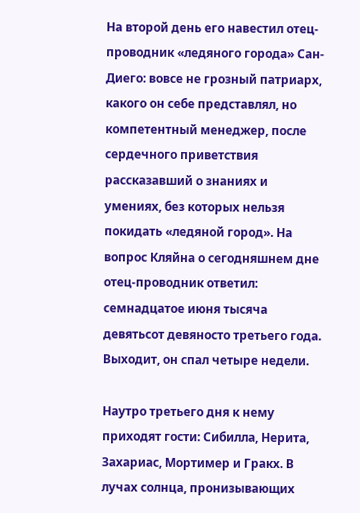На второй день его навестил отец-проводник «ледяного города» Сан-Диего: вовсе не грозный патриарх, какого он себе представлял, но компетентный менеджер, после сердечного приветствия рассказавший о знаниях и умениях, без которых нельзя покидать «ледяной город». На вопрос Кляйна о сегодняшнем дне отец-проводник ответил: семнадцатое июня тысяча девятьсот девяносто третьего года. Выходит, он спал четыре недели.

Наутро третьего дня к нему приходят гости: Сибилла, Нерита, Захариас, Мортимер и Гракх. В лучах солнца, пронизывающих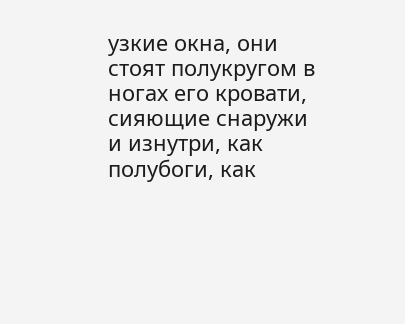узкие окна, они стоят полукругом в ногах его кровати, сияющие снаружи и изнутри, как полубоги, как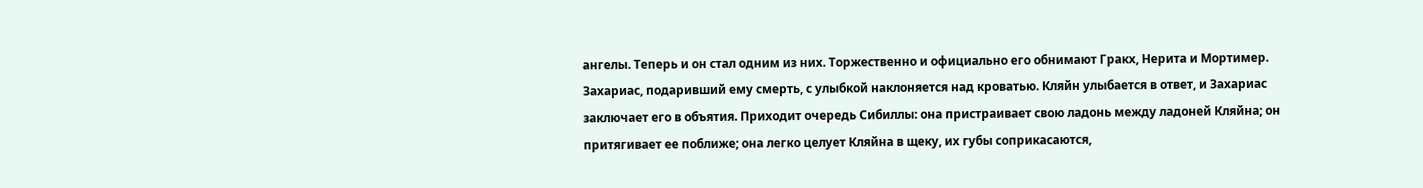ангелы. Теперь и он стал одним из них. Торжественно и официально его обнимают Гракх, Нерита и Мортимер. Захариас, подаривший ему смерть, с улыбкой наклоняется над кроватью. Кляйн улыбается в ответ, и Захариас заключает его в объятия. Приходит очередь Сибиллы: она пристраивает свою ладонь между ладоней Кляйна; он притягивает ее поближе; она легко целует Кляйна в щеку, их губы соприкасаются,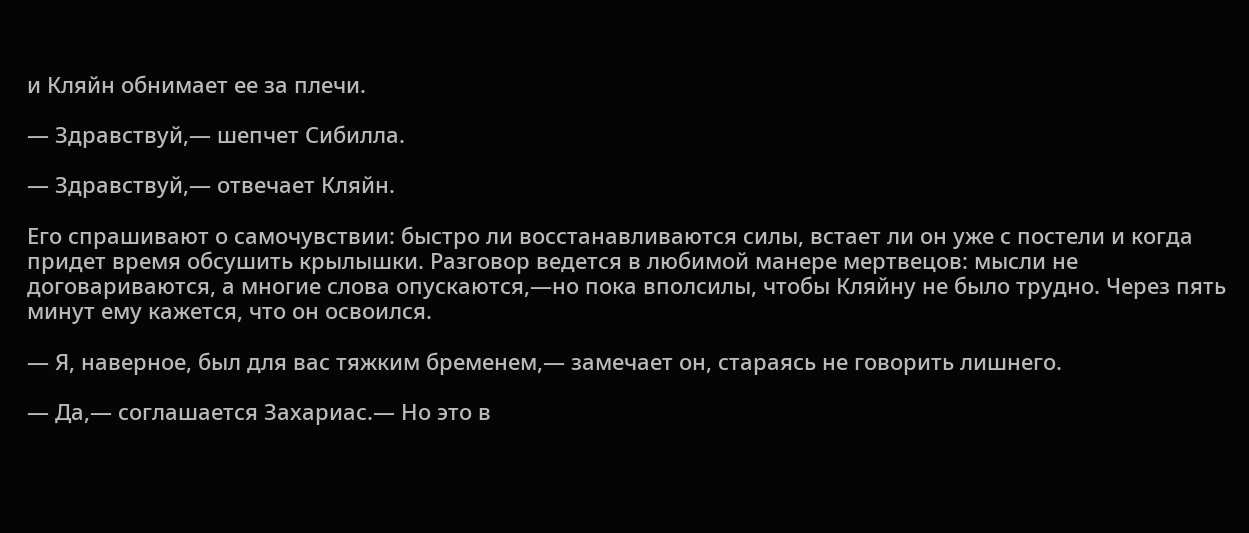и Кляйн обнимает ее за плечи.

— Здравствуй,— шепчет Сибилла.

— Здравствуй,— отвечает Кляйн.

Его спрашивают о самочувствии: быстро ли восстанавливаются силы, встает ли он уже с постели и когда придет время обсушить крылышки. Разговор ведется в любимой манере мертвецов: мысли не договариваются, а многие слова опускаются,—но пока вполсилы, чтобы Кляйну не было трудно. Через пять минут ему кажется, что он освоился.

— Я, наверное, был для вас тяжким бременем,— замечает он, стараясь не говорить лишнего.

— Да,— соглашается Захариас.— Но это в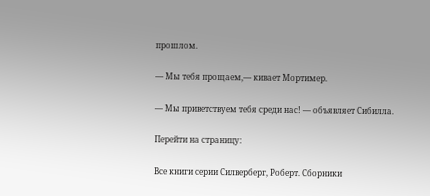прошлом.

— Мы тебя прощаем,— кивает Мортимер.

— Мы приветствуем тебя среди нас! — объявляет Сибилла.

Перейти на страницу:

Все книги серии Силверберг, Роберт. Сборники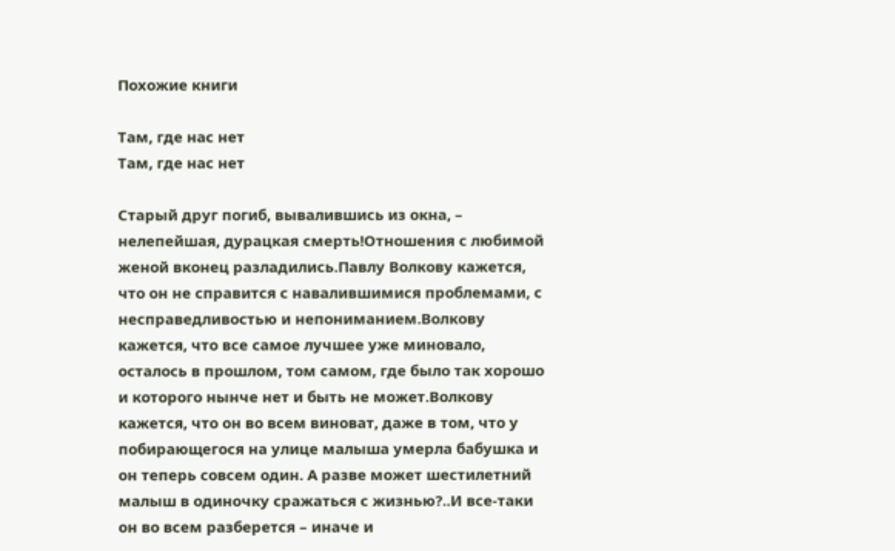Похожие книги

Там, где нас нет
Там, где нас нет

Старый друг погиб, вывалившись из окна, – нелепейшая, дурацкая смерть!Отношения с любимой женой вконец разладились.Павлу Волкову кажется, что он не справится с навалившимися проблемами, с несправедливостью и непониманием.Волкову кажется, что все самое лучшее уже миновало, осталось в прошлом, том самом, где было так хорошо и которого нынче нет и быть не может.Волкову кажется, что он во всем виноват, даже в том, что у побирающегося на улице малыша умерла бабушка и он теперь совсем один. А разве может шестилетний малыш в одиночку сражаться с жизнью?..И все-таки он во всем разберется – иначе и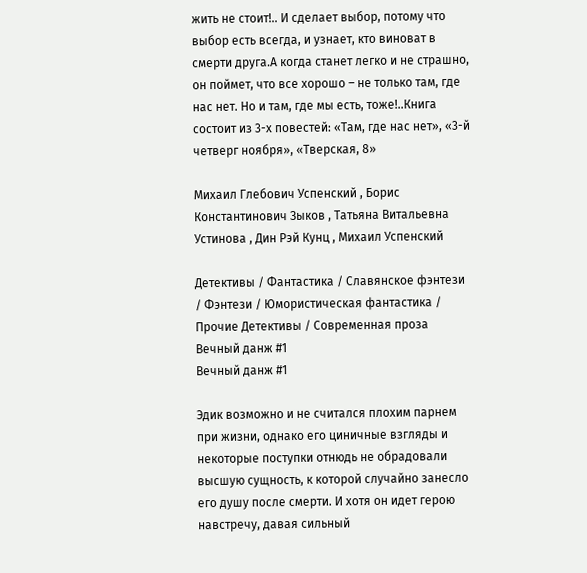жить не стоит!.. И сделает выбор, потому что выбор есть всегда, и узнает, кто виноват в смерти друга.А когда станет легко и не страшно, он поймет, что все хорошо – не только там, где нас нет. Но и там, где мы есть, тоже!..Книга состоит из 3-х повестей: «Там, где нас нет», «3-й четверг ноября», «Тверская, 8»

Михаил Глебович Успенский , Борис Константинович Зыков , Татьяна Витальевна Устинова , Дин Рэй Кунц , Михаил Успенский

Детективы / Фантастика / Славянское фэнтези / Фэнтези / Юмористическая фантастика / Прочие Детективы / Современная проза
Вечный данж #1
Вечный данж #1

Эдик возможно и не считался плохим парнем при жизни, однако его циничные взгляды и некоторые поступки отнюдь не обрадовали высшую сущность, к которой случайно занесло его душу после смерти. И хотя он идет герою навстречу, давая сильный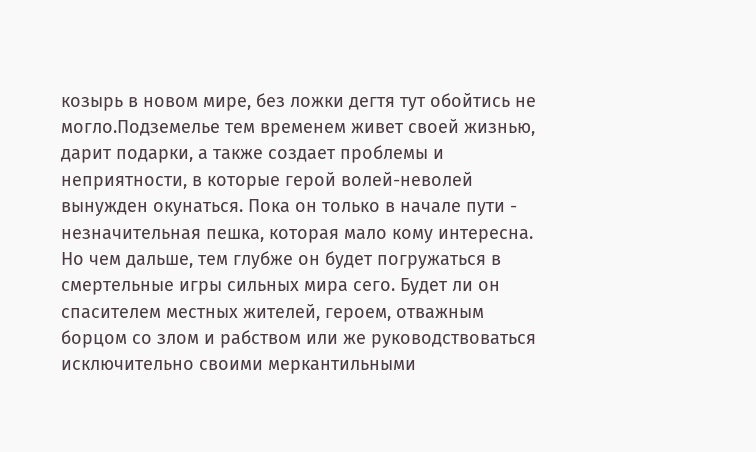козырь в новом мире, без ложки дегтя тут обойтись не могло.Подземелье тем временем живет своей жизнью, дарит подарки, а также создает проблемы и неприятности, в которые герой волей-неволей вынужден окунаться. Пока он только в начале пути - незначительная пешка, которая мало кому интересна. Но чем дальше, тем глубже он будет погружаться в смертельные игры сильных мира сего. Будет ли он спасителем местных жителей, героем, отважным борцом со злом и рабством или же руководствоваться исключительно своими меркантильными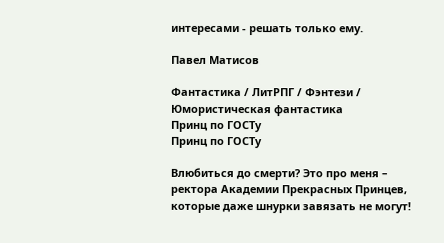интересами - решать только ему.

Павел Матисов

Фантастика / ЛитРПГ / Фэнтези / Юмористическая фантастика
Принц по ГОСТу
Принц по ГОСТу

Влюбиться до смерти? Это про меня – ректора Академии Прекрасных Принцев, которые даже шнурки завязать не могут!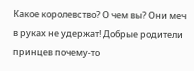Какое королевство? О чем вы? Они меч в руках не удержат! Добрые родители принцев почему-то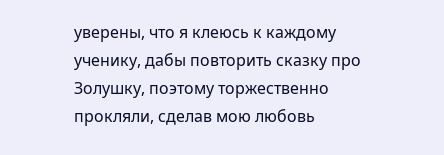уверены, что я клеюсь к каждому ученику, дабы повторить сказку про Золушку, поэтому торжественно прокляли, сделав мою любовь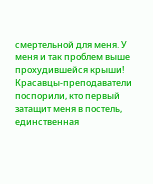смертельной для меня. У меня и так проблем выше прохудившейся крыши! Красавцы-преподаватели поспорили, кто первый затащит меня в постель, единственная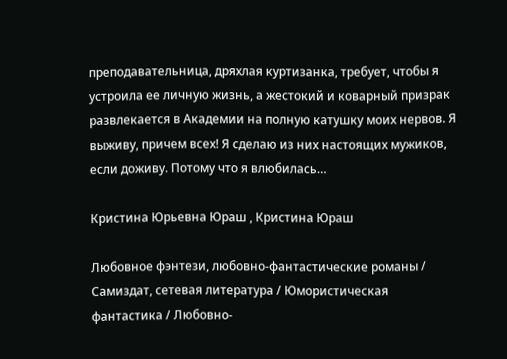преподавательница, дряхлая куртизанка, требует, чтобы я устроила ее личную жизнь, а жестокий и коварный призрак развлекается в Академии на полную катушку моих нервов. Я выживу, причем всех! Я сделаю из них настоящих мужиков, если доживу. Потому что я влюбилась…

Кристина Юрьевна Юраш , Кристина Юраш

Любовное фэнтези, любовно-фантастические романы / Самиздат, сетевая литература / Юмористическая фантастика / Любовно-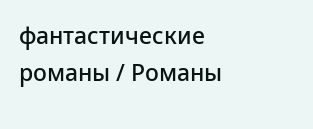фантастические романы / Романы